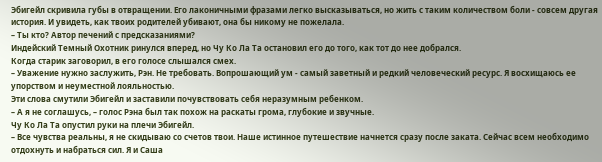Эбигейл скривила губы в отвращении. Его лаконичными фразами легко высказываться, но жить с таким количеством боли - совсем другая история. И увидеть, как твоих родителей убивают, она бы никому не пожелала.
– Ты кто? Автор печений с предсказаниями?
Индейский Темный Охотник ринулся вперед, но Чу Ко Ла Та остановил его до того, как тот до нее добрался.
Когда старик заговорил, в его голосе слышался смех.
– Уважение нужно заслужить, Рэн. Не требовать. Вопрошающий ум - самый заветный и редкий человеческий ресурс. Я восхищаюсь ее упорством и неуместной лояльностью.
Эти слова смутили Эбигейл и заставили почувствовать себя неразумным ребенком.
– А я не соглашусь, – голос Рэна был так похож на раскаты грома, глубокие и звучные.
Чу Ко Ла Та опустил руки на плечи Эбигейл.
– Все чувства реальны, я не скидываю со счетов твои. Наше истинное путешествие начнется сразу после заката. Сейчас всем необходимо отдохнуть и набраться сил. Я и Саша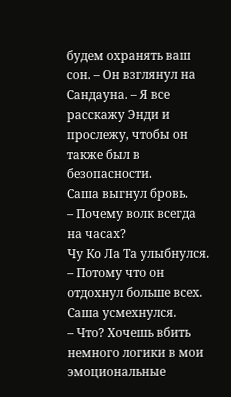будем охранять ваш сон. – Он взглянул на Сандауна. – Я все расскажу Энди и прослежу, чтобы он также был в безопасности.
Саша выгнул бровь.
– Почему волк всегда на часах?
Чу Кo Ла Та улыбнулся.
– Потому что он отдохнул больше всех.
Саша усмехнулся.
– Что? Хочешь вбить немного логики в мои эмоциональные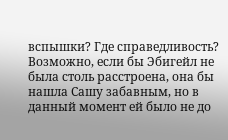вспышки? Где справедливость?
Возможно, если бы Эбигейл не была столь расстроена, она бы нашла Сашу забавным, но в данный момент ей было не до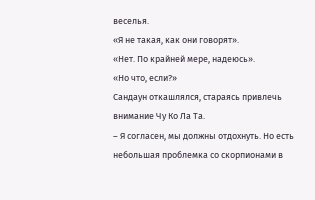веселья.
«Я не такая, как они говорят».
«Нет. По крайней мере, надеюсь».
«Но что, если?»
Сандаун откашлялся, стараясь привлечь внимание Чу Ко Ла Та.
– Я согласен, мы должны отдохнуть. Но есть небольшая проблемка со скорпионами в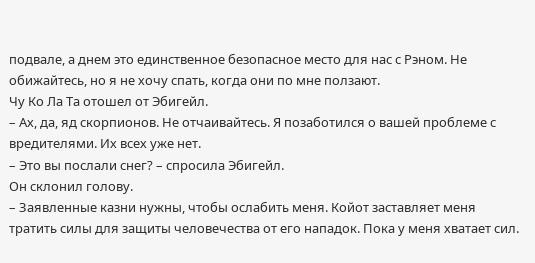подвале, а днем это единственное безопасное место для нас с Рэном. Не обижайтесь, но я не хочу спать, когда они по мне ползают.
Чу Ко Ла Та отошел от Эбигейл.
– Ах, да, яд скорпионов. Не отчаивайтесь. Я позаботился о вашей проблеме с вредителями. Их всех уже нет.
– Это вы послали снег? – спросила Эбигейл.
Он склонил голову.
– Заявленные казни нужны, чтобы ослабить меня. Койот заставляет меня тратить силы для защиты человечества от его нападок. Пока у меня хватает сил.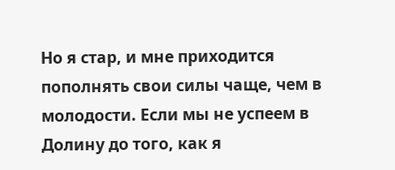Но я стар, и мне приходится пополнять свои силы чаще, чем в молодости. Если мы не успеем в Долину до того, как я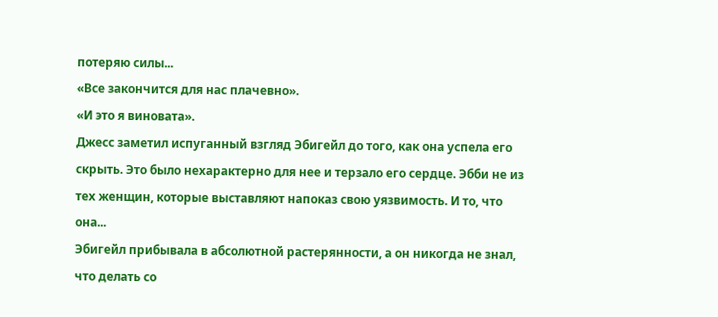потеряю силы...
«Все закончится для нас плачевно».
«И это я виновата».
Джесс заметил испуганный взгляд Эбигейл до того, как она успела его скрыть. Это было нехарактерно для нее и терзало его сердце. Эбби не из тех женщин, которые выставляют напоказ свою уязвимость. И то, что она...
Эбигейл прибывала в абсолютной растерянности, а он никогда не знал, что делать со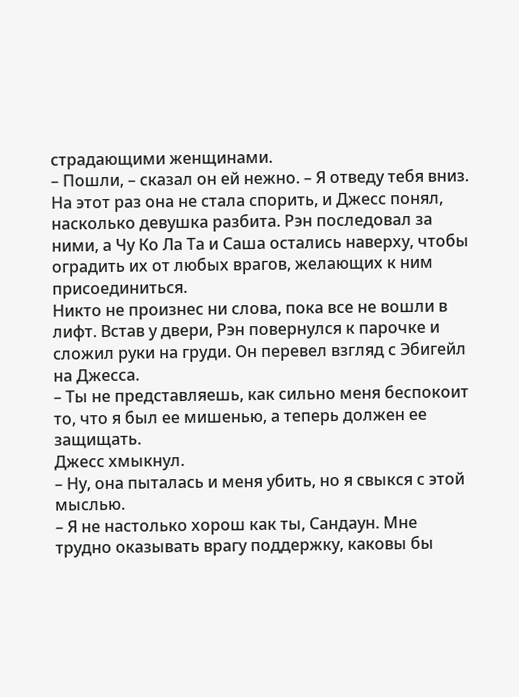страдающими женщинами.
– Пошли, – сказал он ей нежно. – Я отведу тебя вниз.
На этот раз она не стала спорить, и Джесс понял, насколько девушка разбита. Рэн последовал за ними, а Чу Ко Ла Та и Саша остались наверху, чтобы оградить их от любых врагов, желающих к ним присоединиться.
Никто не произнес ни слова, пока все не вошли в лифт. Встав у двери, Рэн повернулся к парочке и сложил руки на груди. Он перевел взгляд с Эбигейл на Джесса.
– Ты не представляешь, как сильно меня беспокоит то, что я был ее мишенью, а теперь должен ее защищать.
Джесс хмыкнул.
– Ну, она пыталась и меня убить, но я свыкся с этой мыслью.
– Я не настолько хорош как ты, Сандаун. Мне трудно оказывать врагу поддержку, каковы бы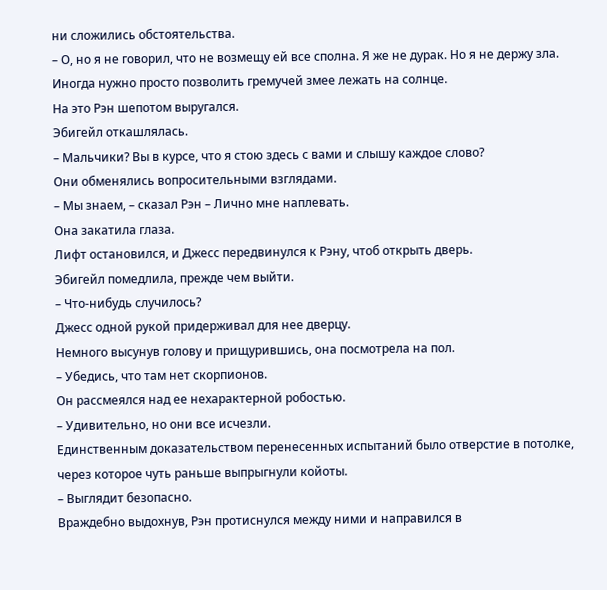ни сложились обстоятельства.
– О, но я не говорил, что не возмещу ей все сполна. Я же не дурак. Но я не держу зла. Иногда нужно просто позволить гремучей змее лежать на солнце.
На это Рэн шепотом выругался.
Эбигейл откашлялась.
– Мальчики? Вы в курсе, что я стою здесь с вами и слышу каждое слово?
Они обменялись вопросительными взглядами.
– Мы знаем, – сказал Рэн – Лично мне наплевать.
Она закатила глаза.
Лифт остановился, и Джесс передвинулся к Рэну, чтоб открыть дверь.
Эбигейл помедлила, прежде чем выйти.
– Что-нибудь случилось?
Джесс одной рукой придерживал для нее дверцу.
Немного высунув голову и прищурившись, она посмотрела на пол.
– Убедись, что там нет скорпионов.
Он рассмеялся над ее нехарактерной робостью.
– Удивительно, но они все исчезли.
Единственным доказательством перенесенных испытаний было отверстие в потолке, через которое чуть раньше выпрыгнули койоты.
– Выглядит безопасно.
Враждебно выдохнув, Рэн протиснулся между ними и направился в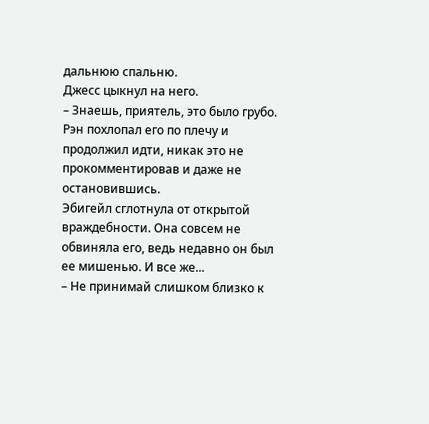дальнюю спальню.
Джесс цыкнул на него.
– Знаешь, приятель, это было грубо.
Рэн похлопал его по плечу и продолжил идти, никак это не прокомментировав и даже не остановившись.
Эбигейл сглотнула от открытой враждебности. Она совсем не обвиняла его, ведь недавно он был ее мишенью. И все же...
– Не принимай слишком близко к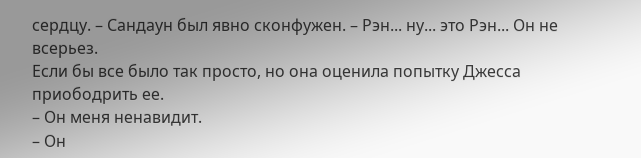сердцу. – Сандаун был явно сконфужен. – Рэн... ну... это Рэн... Он не всерьез.
Если бы все было так просто, но она оценила попытку Джесса приободрить ее.
– Он меня ненавидит.
– Он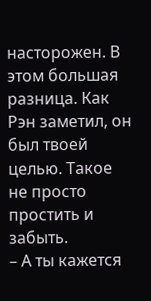насторожен. В этом большая разница. Как Рэн заметил, он был твоей целью. Такое не просто простить и забыть.
– А ты кажется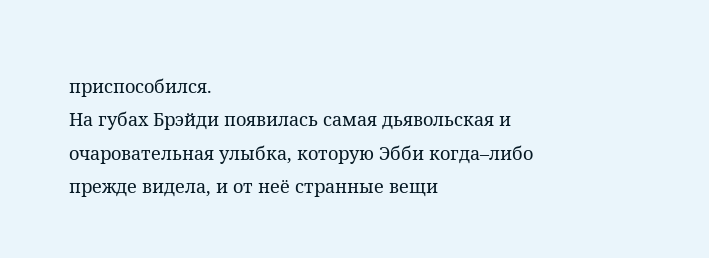приспособился.
На губах Брэйди появилась самая дьявольская и очаровательная улыбка, которую Эбби когда–либо прежде видела, и от неё странные вещи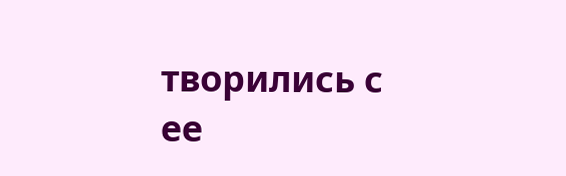творились с ее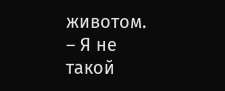животом.
– Я не такой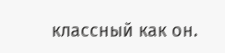классный как он.